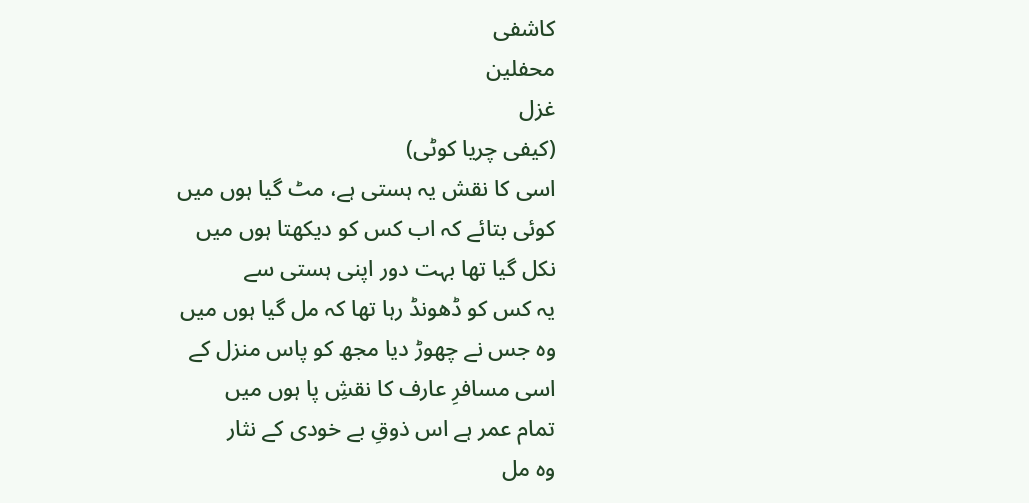کاشفی
محفلین
غزل
(کیفی چریا کوٹی)
اسی کا نقش یہ ہستی ہے، مٹ گیا ہوں میں
کوئی بتائے کہ اب کس کو دیکھتا ہوں میں
نکل گیا تھا بہت دور اپنی ہستی سے
یہ کس کو ڈھونڈ رہا تھا کہ مل گیا ہوں میں
وہ جس نے چھوڑ دیا مجھ کو پاس منزل کے
اسی مسافرِ عارف کا نقشِ پا ہوں میں
تمام عمر ہے اس ذوقِ بے خودی کے نثار
وہ مل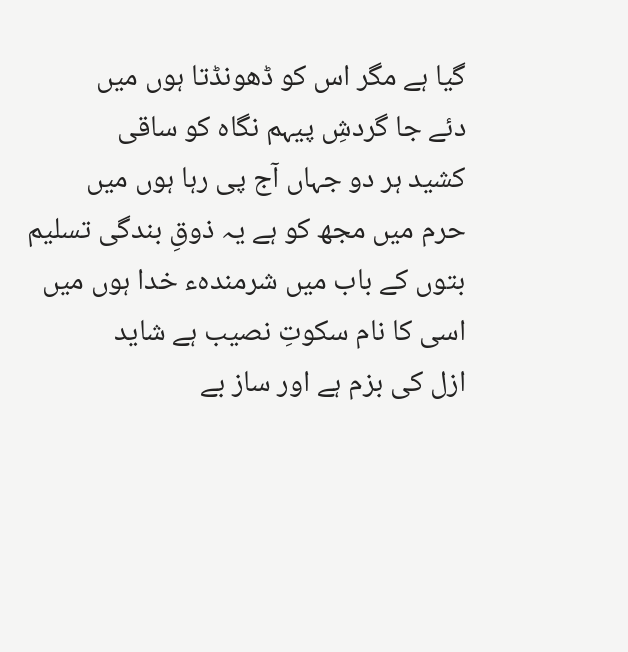گیا ہے مگر اس کو ڈھونڈتا ہوں میں
دئے جا گردشِ پیہم نگاہ کو ساقی
کشید ہر دو جہاں آج پی رہا ہوں میں
حرم میں مجھ کو ہے یہ ذوقِ بندگی تسلیم
بتوں کے باب میں شرمندہء خدا ہوں میں
اسی کا نام سکوتِ نصیب ہے شاید
ازل کی بزم ہے اور ساز بے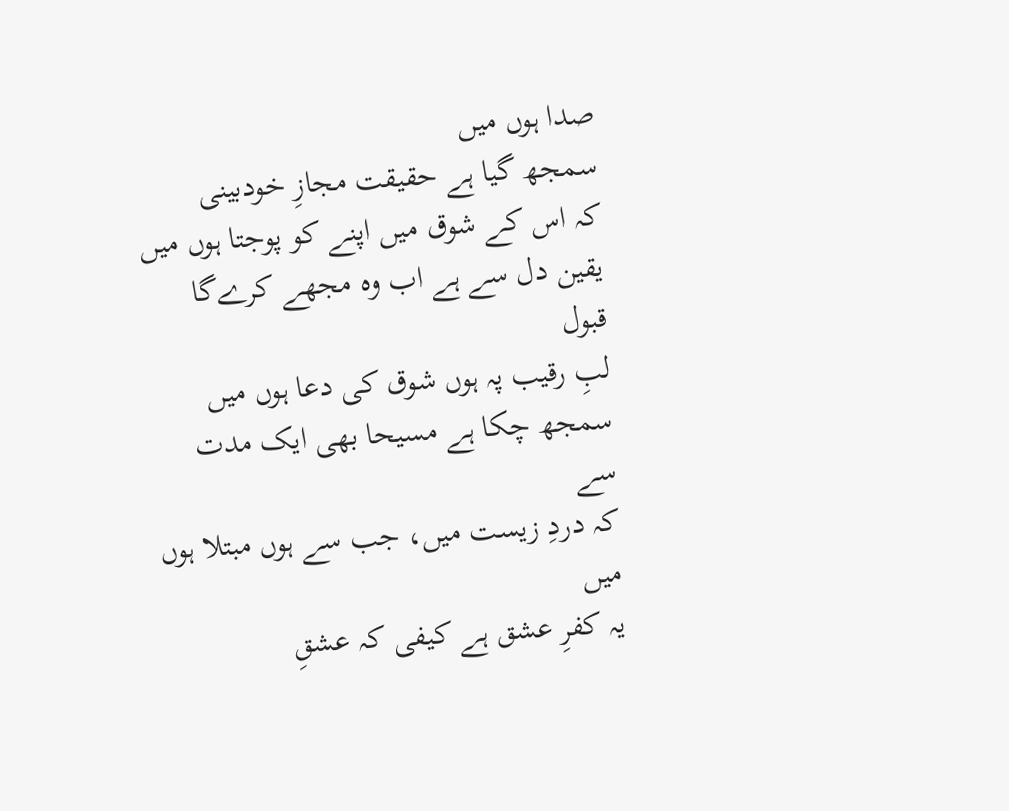صدا ہوں میں
سمجھ گیا ہے حقیقت مجازِ خودبینی
کہ اس کے شوق میں اپنے کو پوجتا ہوں میں
یقین دل سے ہے اب وہ مجھے کرےگا قبول
لبِ رقیب پہ ہوں شوق کی دعا ہوں میں
سمجھ چکا ہے مسیحا بھی ایک مدت سے
کہ دردِ زیست میں، جب سے ہوں مبتلا ہوں میں
یہ کفرِ عشق ہے کیفی کہ عشقِ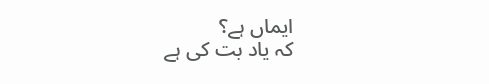ایماں ہے؟
کہ یاد بت کی ہے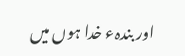اور بندہء خدا ہوں میں